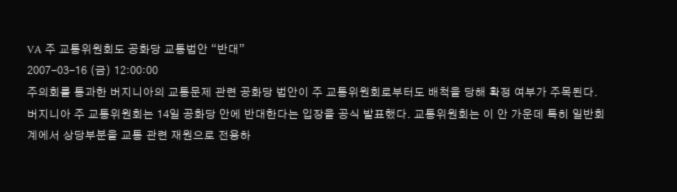VA 주 교통위원회도 공화당 교통법안 “반대”
2007-03-16 (금) 12:00:00
주의회를 통과한 버지니아의 교통문제 관련 공화당 법안이 주 교통위원회로부터도 배척을 당해 확정 여부가 주목된다.
버지니아 주 교통위원회는 14일 공화당 안에 반대한다는 입장을 공식 발표했다. 교통위원회는 이 안 가운데 특히 일반회계에서 상당부분을 교통 관련 재원으로 전용하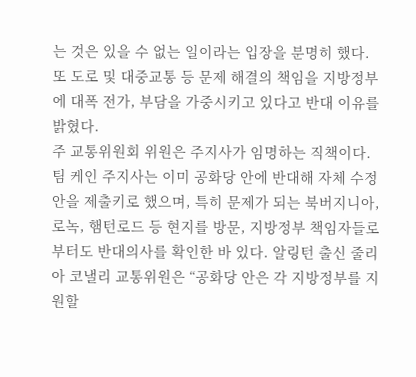는 것은 있을 수 없는 일이라는 입장을 분명히 했다.
또 도로 및 대중교통 등 문제 해결의 책임을 지방정부에 대폭 전가, 부담을 가중시키고 있다고 반대 이유를 밝혔다.
주 교통위원회 위원은 주지사가 임명하는 직책이다.
팀 케인 주지사는 이미 공화당 안에 반대해 자체 수정안을 제출키로 했으며, 특히 문제가 되는 북버지니아, 로녹, 햄턴로드 등 현지를 방문, 지방정부 책임자들로부터도 반대의사를 확인한 바 있다. 알링턴 출신 줄리아 코낼리 교통위원은 “공화당 안은 각 지방정부를 지원할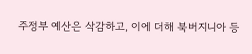주정부 예산은 삭감하고, 이에 더해 북버지니아 등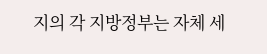지의 각 지방정부는 자체 세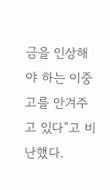금을 인상해야 하는 이중고를 안겨주고 있다”고 비난했다.